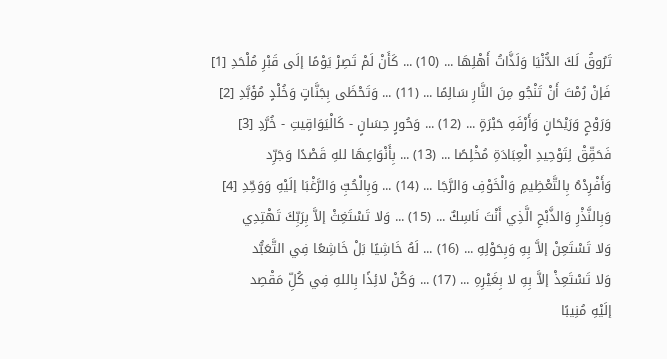تَرُوقُ لَكَ الدُّنْيَا وَلَذَّاتُ أَهْلِهَا ... (10) ... كَأَنْ لَمْ تَصِرْ يَوْمًا إلَى قَبْرِ مُلْحَدِ [1]
فَإنْ رُمْتَ أَنْ تَنْجُو مِنَ النَّارِ سَالِمًا ... (11) ... وَتَحْظَى بِجَنَّاتٍ وَخُلْدٍ مُؤَبَّدِ [2]
وَرَوْحٍ وَرَيْحَانٍ وَأَرْفَهِ حَبْرَةٍ ... (12) ... وَحُورٍ حِسَانٍ - كَالْيَوَاقِيتِ - خُرَّدِ [3]
فَحَقِّقْ لِتَوْحِيدِ الْعِبَادَةِ مُخْلِصًا ... (13) ... بِأَنْوَاعِهَا للهِ قَصْدًا وَجَرِّد
وَأَفْرِدْهُ بِالتَّعْظِيمِ وَالْخَوْفِ وَالرَّجَا ... (14) ... وَبِالْحُبِّ وَالرَّغْبَا إلَيْهِ وَوَحِّدِ [4]
وَبِالنَّذْرِ وَالذَّبْحِ الَّذِي أَنْتَ نَاسِكٌ ... (15) ... وَلا تَسْتَغِثْ إلاَّ بِرَبِّكَ تَهْتِدِي
وَلا تَسْتَعِنْ إلاَّ بِهِ وَبِحَوْلِهِ ... (16) ... لَهُ خَاشِيًا بَلْ خَاشِعًا فِي التَّعَبُّد
وَلا تَسْتَعِذْ إلاَّ بِهِ لا بِغَيْرِهِ ... (17) ... وَكُنْ لائِذًا بِاللهِ فِي كُلِّ مَقْصِد
إلَيْهِ مُنِيبًا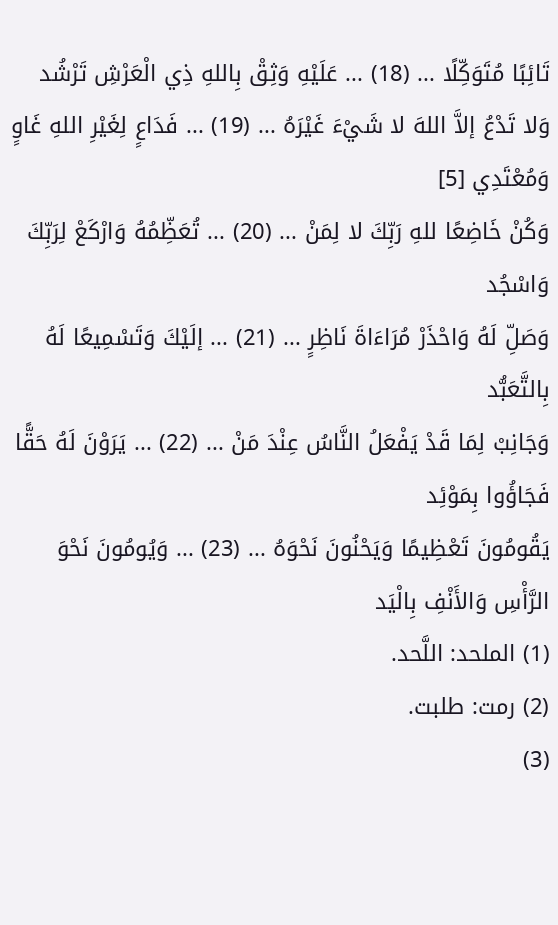تَائِبًا مُتَوَكِّلًا ... (18) ... عَلَيْهِ وَثِقْ بِاللهِ ذِي الْعَرْشِ تَرْشُد
وَلا تَدْعُ إلاَّ اللهَ لا شَيْءَ غَيْرَهُ ... (19) ... فَدَاعٍ لِغَيْرِ اللهِ غَاوٍ وَمُعْتَدِي [5]
وَكُنْ خَاضِعًا للهِ رَبِّكَ لا لِمَنْ ... (20) ... تُعَظِّمُهُ وَارْكَعْ لِرَبِّكَ وَاسْجُد
وَصَلِّ لَهُ وَاحْذَرْ مُرَاءَاةَ نَاظِرٍ ... (21) ... إلَيْكَ وَتَسْمِيعًا لَهُ بِالتَّعَبُّد
وَجَانِبْ لِمَا قَدْ يَفْعَلُ النَّاسُ عِنْدَ مَنْ ... (22) ... يَرَوْنَ لَهُ حَقًّا فَجَاؤُوا بِمَوْئِد
يَقُومُونَ تَعْظِيمًا وَيَحْنُونَ نَحْوَهُ ... (23) ... وَيُومُونَ نَحْوَ الرَّأْسِ وَالأَنْفِ بِالْيَد
(1) الملحد: اللَّحد.
(2) رمت: طلبت.
(3)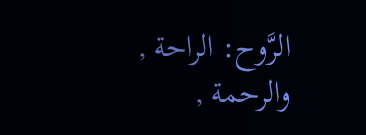الرَّوح: الراحة , والرحمة ,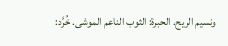ونسيم الريح. الحبرة: الثوب الناعم الموشى. خُرَّد: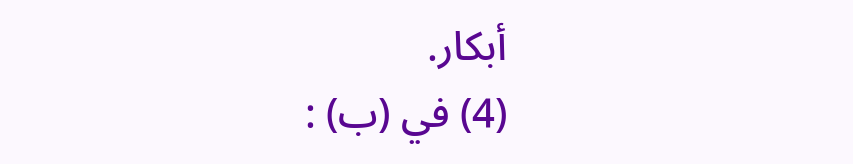أبكار.
(4) في (ب) :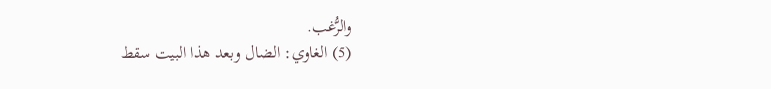والرُّغب.
(5) الغاوي: الضال وبعد هذا البيت سقط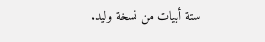ستة أبيات من نسخة وليد.